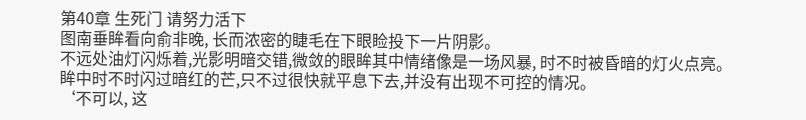第40章 生死门 请努力活下
图南垂眸看向俞非晚, 长而浓密的睫毛在下眼睑投下一片阴影。
不远处油灯闪烁着,光影明暗交错,微敛的眼眸其中情绪像是一场风暴, 时不时被昏暗的灯火点亮。
眸中时不时闪过暗红的芒,只不过很快就平息下去,并没有出现不可控的情况。
‘不可以, 这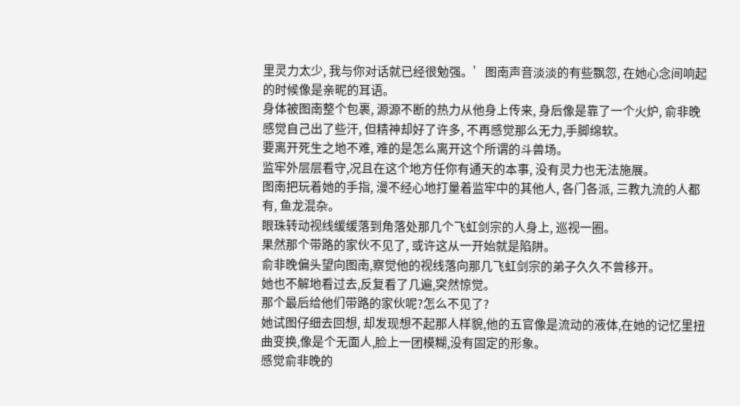里灵力太少, 我与你对话就已经很勉强。’图南声音淡淡的有些飘忽, 在她心念间响起的时候像是亲昵的耳语。
身体被图南整个包裹, 源源不断的热力从他身上传来, 身后像是靠了一个火炉, 俞非晚感觉自己出了些汗, 但精神却好了许多, 不再感觉那么无力,手脚绵软。
要离开死生之地不难, 难的是怎么离开这个所谓的斗兽场。
监牢外层层看守,况且在这个地方任你有通天的本事, 没有灵力也无法施展。
图南把玩着她的手指, 漫不经心地打量着监牢中的其他人, 各门各派, 三教九流的人都有, 鱼龙混杂。
眼珠转动视线缓缓落到角落处那几个飞虹剑宗的人身上, 巡视一圈。
果然那个带路的家伙不见了, 或许这从一开始就是陷阱。
俞非晚偏头望向图南,察觉他的视线落向那几飞虹剑宗的弟子久久不曾移开。
她也不解地看过去,反复看了几遍,突然惊觉。
那个最后给他们带路的家伙呢?怎么不见了?
她试图仔细去回想, 却发现想不起那人样貌,他的五官像是流动的液体,在她的记忆里扭曲变换,像是个无面人,脸上一团模糊,没有固定的形象。
感觉俞非晚的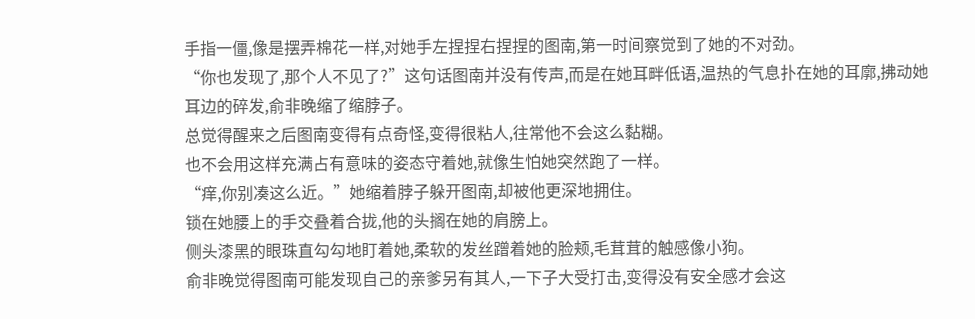手指一僵,像是摆弄棉花一样,对她手左捏捏右捏捏的图南,第一时间察觉到了她的不对劲。
“你也发现了,那个人不见了?”这句话图南并没有传声,而是在她耳畔低语,温热的气息扑在她的耳廓,拂动她耳边的碎发,俞非晚缩了缩脖子。
总觉得醒来之后图南变得有点奇怪,变得很粘人,往常他不会这么黏糊。
也不会用这样充满占有意味的姿态守着她,就像生怕她突然跑了一样。
“痒,你别凑这么近。”她缩着脖子躲开图南,却被他更深地拥住。
锁在她腰上的手交叠着合拢,他的头搁在她的肩膀上。
侧头漆黑的眼珠直勾勾地盯着她,柔软的发丝蹭着她的脸颊,毛茸茸的触感像小狗。
俞非晚觉得图南可能发现自己的亲爹另有其人,一下子大受打击,变得没有安全感才会这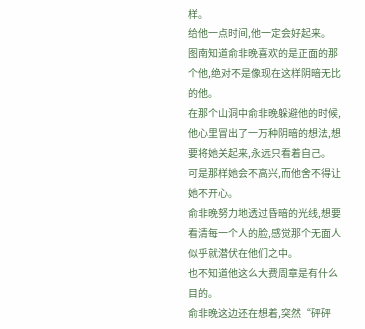样。
给他一点时间,他一定会好起来。
图南知道俞非晚喜欢的是正面的那个他,绝对不是像现在这样阴暗无比的他。
在那个山洞中俞非晚躲避他的时候,他心里冒出了一万种阴暗的想法,想要将她关起来,永远只看着自己。
可是那样她会不高兴,而他舍不得让她不开心。
俞非晚努力地透过昏暗的光线,想要看清每一个人的脸,感觉那个无面人似乎就潜伏在他们之中。
也不知道他这么大费周章是有什么目的。
俞非晚这边还在想着,突然“砰砰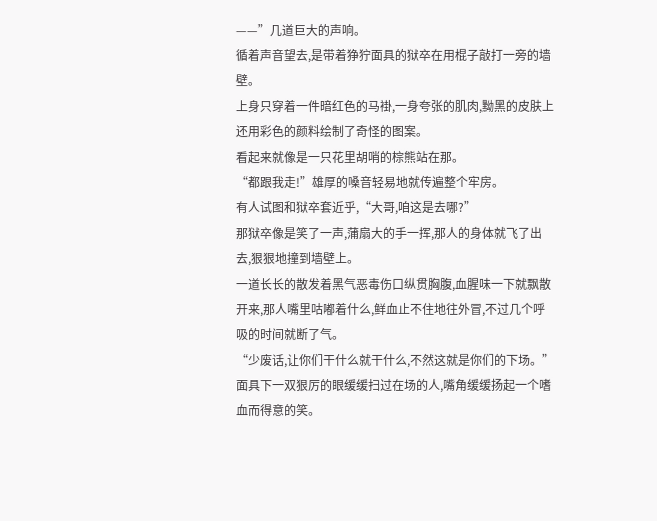——”几道巨大的声响。
循着声音望去,是带着狰狞面具的狱卒在用棍子敲打一旁的墙壁。
上身只穿着一件暗红色的马褂,一身夸张的肌肉,黝黑的皮肤上还用彩色的颜料绘制了奇怪的图案。
看起来就像是一只花里胡哨的棕熊站在那。
“都跟我走!”雄厚的嗓音轻易地就传遍整个牢房。
有人试图和狱卒套近乎,“大哥,咱这是去哪?”
那狱卒像是笑了一声,蒲扇大的手一挥,那人的身体就飞了出去,狠狠地撞到墙壁上。
一道长长的散发着黑气恶毒伤口纵贯胸腹,血腥味一下就飘散开来,那人嘴里咕嘟着什么,鲜血止不住地往外冒,不过几个呼吸的时间就断了气。
“少废话,让你们干什么就干什么,不然这就是你们的下场。” 面具下一双狠厉的眼缓缓扫过在场的人,嘴角缓缓扬起一个嗜血而得意的笑。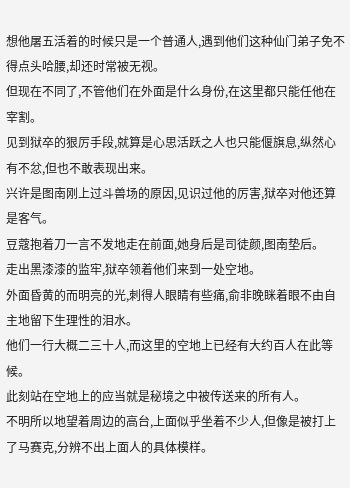想他屠五活着的时候只是一个普通人,遇到他们这种仙门弟子免不得点头哈腰,却还时常被无视。
但现在不同了,不管他们在外面是什么身份,在这里都只能任他在宰割。
见到狱卒的狠厉手段,就算是心思活跃之人也只能偃旗息,纵然心有不忿,但也不敢表现出来。
兴许是图南刚上过斗兽场的原因,见识过他的厉害,狱卒对他还算是客气。
豆蔻抱着刀一言不发地走在前面,她身后是司徒颜,图南垫后。
走出黑漆漆的监牢,狱卒领着他们来到一处空地。
外面昏黄的而明亮的光,刺得人眼睛有些痛,俞非晚眯着眼不由自主地留下生理性的泪水。
他们一行大概二三十人,而这里的空地上已经有大约百人在此等候。
此刻站在空地上的应当就是秘境之中被传送来的所有人。
不明所以地望着周边的高台,上面似乎坐着不少人,但像是被打上了马赛克,分辨不出上面人的具体模样。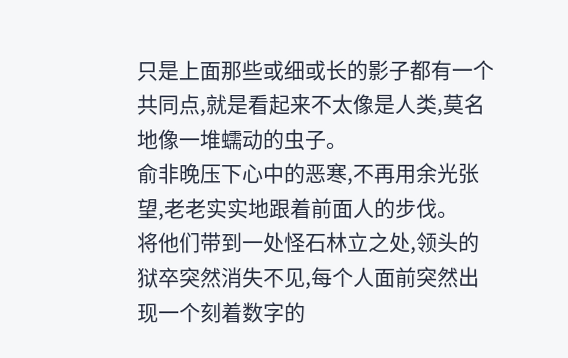只是上面那些或细或长的影子都有一个共同点,就是看起来不太像是人类,莫名地像一堆蠕动的虫子。
俞非晚压下心中的恶寒,不再用余光张望,老老实实地跟着前面人的步伐。
将他们带到一处怪石林立之处,领头的狱卒突然消失不见,每个人面前突然出现一个刻着数字的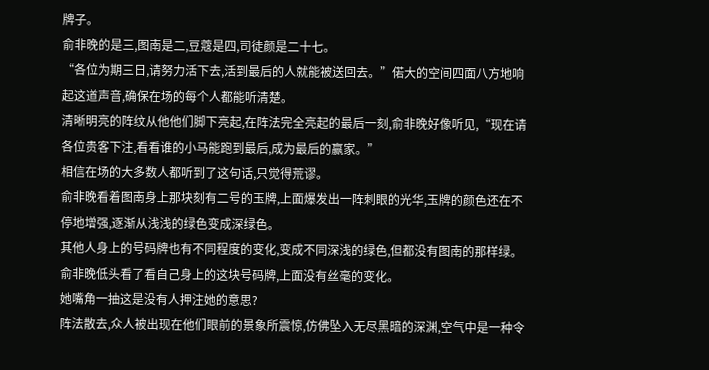牌子。
俞非晚的是三,图南是二,豆蔻是四,司徒颜是二十七。
“各位为期三日,请努力活下去,活到最后的人就能被送回去。”偌大的空间四面八方地响起这道声音,确保在场的每个人都能听清楚。
清晰明亮的阵纹从他他们脚下亮起,在阵法完全亮起的最后一刻,俞非晚好像听见,“现在请各位贵客下注,看看谁的小马能跑到最后,成为最后的赢家。”
相信在场的大多数人都听到了这句话,只觉得荒谬。
俞非晚看着图南身上那块刻有二号的玉牌,上面爆发出一阵刺眼的光华,玉牌的颜色还在不停地增强,逐渐从浅浅的绿色变成深绿色。
其他人身上的号码牌也有不同程度的变化,变成不同深浅的绿色,但都没有图南的那样绿。
俞非晚低头看了看自己身上的这块号码牌,上面没有丝毫的变化。
她嘴角一抽这是没有人押注她的意思?
阵法散去,众人被出现在他们眼前的景象所震惊,仿佛坠入无尽黑暗的深渊,空气中是一种令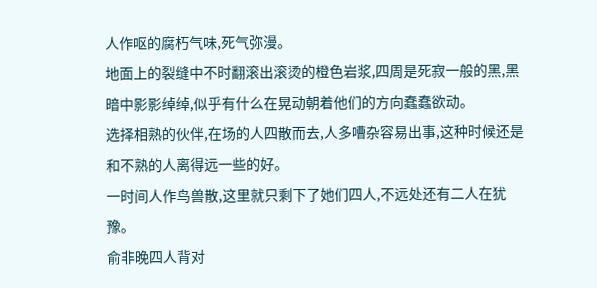人作呕的腐朽气味,死气弥漫。
地面上的裂缝中不时翻滚出滚烫的橙色岩浆,四周是死寂一般的黑,黑暗中影影绰绰,似乎有什么在晃动朝着他们的方向蠢蠢欲动。
选择相熟的伙伴,在场的人四散而去,人多嘈杂容易出事,这种时候还是和不熟的人离得远一些的好。
一时间人作鸟兽散,这里就只剩下了她们四人,不远处还有二人在犹豫。
俞非晚四人背对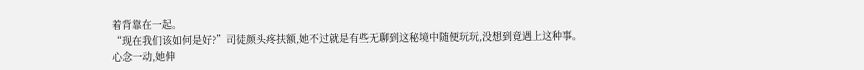着背靠在一起。
“现在我们该如何是好?”司徒颜头疼扶额,她不过就是有些无聊到这秘境中随便玩玩,没想到竟遇上这种事。
心念一动,她伸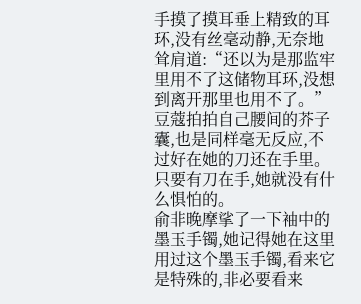手摸了摸耳垂上精致的耳环,没有丝毫动静,无奈地耸肩道:“还以为是那监牢里用不了这储物耳环,没想到离开那里也用不了。”
豆蔻拍拍自己腰间的芥子囊,也是同样毫无反应,不过好在她的刀还在手里。
只要有刀在手,她就没有什么惧怕的。
俞非晚摩挲了一下袖中的墨玉手镯,她记得她在这里用过这个墨玉手镯,看来它是特殊的,非必要看来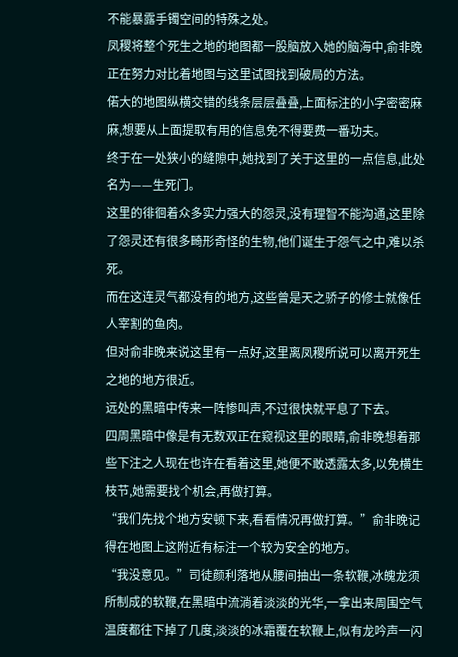不能暴露手镯空间的特殊之处。
凤稷将整个死生之地的地图都一股脑放入她的脑海中,俞非晚正在努力对比着地图与这里试图找到破局的方法。
偌大的地图纵横交错的线条层层叠叠,上面标注的小字密密麻麻,想要从上面提取有用的信息免不得要费一番功夫。
终于在一处狭小的缝隙中,她找到了关于这里的一点信息,此处名为——生死门。
这里的徘徊着众多实力强大的怨灵,没有理智不能沟通,这里除了怨灵还有很多畸形奇怪的生物,他们诞生于怨气之中,难以杀死。
而在这连灵气都没有的地方,这些曾是天之骄子的修士就像任人宰割的鱼肉。
但对俞非晚来说这里有一点好,这里离凤稷所说可以离开死生之地的地方很近。
远处的黑暗中传来一阵惨叫声,不过很快就平息了下去。
四周黑暗中像是有无数双正在窥视这里的眼睛,俞非晚想着那些下注之人现在也许在看着这里,她便不敢透露太多,以免横生枝节,她需要找个机会,再做打算。
“我们先找个地方安顿下来,看看情况再做打算。”俞非晚记得在地图上这附近有标注一个较为安全的地方。
“我没意见。”司徒颜利落地从腰间抽出一条软鞭,冰魄龙须所制成的软鞭,在黑暗中流淌着淡淡的光华,一拿出来周围空气温度都往下掉了几度,淡淡的冰霜覆在软鞭上,似有龙吟声一闪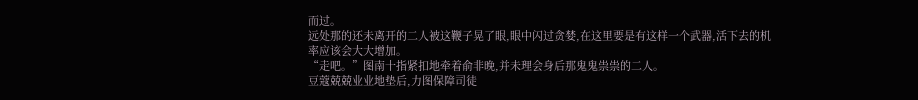而过。
远处那的还未离开的二人被这鞭子晃了眼,眼中闪过贪婪,在这里要是有这样一个武器,活下去的机率应该会大大增加。
“走吧。”图南十指紧扣地牵着俞非晚,并未理会身后那鬼鬼祟祟的二人。
豆蔻兢兢业业地垫后,力图保障司徒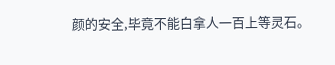颜的安全,毕竟不能白拿人一百上等灵石。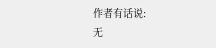作者有话说:
无